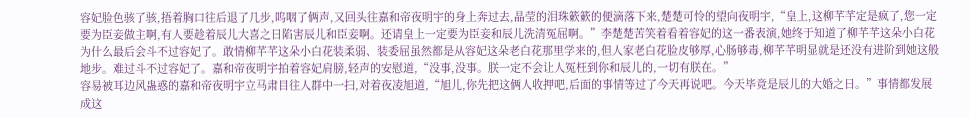容妃脸色骇了骇,捂着胸口往后退了几步,呜咽了俩声,又回头往嘉和帝夜明宇的身上奔过去,晶莹的泪珠簌簌的便滴落下来,楚楚可怜的望向夜明宇,“皇上,这柳芊芊定是疯了,您一定要为臣妾做主啊,有人要趁着辰儿大喜之日陷害辰儿和臣妾啊。还请皇上一定要为臣妾和辰儿洗清冤屈啊。”李楚楚苦笑着看着容妃的这一番表演,她终于知道了柳芊芊这朵小白花为什么最后会斗不过容妃了。敢情柳芊芊这朵小白花装柔弱、装委屈虽然都是从容妃这朵老白花那里学来的,但人家老白花脸皮够厚,心肠够毒,柳芊芊明显就是还没有进阶到她这般地步。难过斗不过容妃了。嘉和帝夜明宇拍着容妃肩膀,轻声的安慰道,“没事,没事。朕一定不会让人冤枉到你和辰儿的,一切有朕在。”
容易被耳边风蛊惑的嘉和帝夜明宇立马肃目往人群中一扫,对着夜凌旭道,“旭儿,你先把这俩人收押吧,后面的事情等过了今天再说吧。今天毕竟是辰儿的大婚之日。”事情都发展成这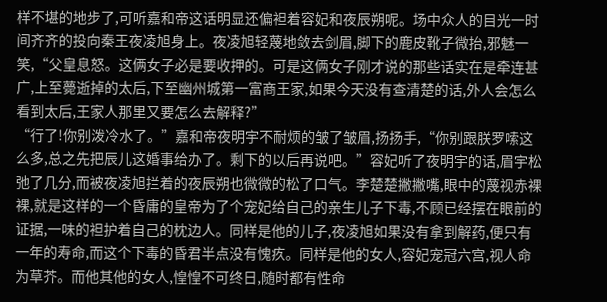样不堪的地步了,可听嘉和帝这话明显还偏袒着容妃和夜辰朔呢。场中众人的目光一时间齐齐的投向秦王夜凌旭身上。夜凌旭轻蔑地敛去剑眉,脚下的鹿皮靴子微抬,邪魅一笑,“父皇息怒。这俩女子必是要收押的。可是这俩女子刚才说的那些话实在是牵连甚广,上至薨逝掉的太后,下至幽州城第一富商王家,如果今天没有查清楚的话,外人会怎么看到太后,王家人那里又要怎么去解释?”
“行了!你别泼冷水了。”嘉和帝夜明宇不耐烦的皱了皱眉,扬扬手,“你别跟朕罗嗦这么多,总之先把辰儿这婚事给办了。剩下的以后再说吧。”容妃听了夜明宇的话,眉宇松弛了几分,而被夜凌旭拦着的夜辰朔也微微的松了口气。李楚楚撇撇嘴,眼中的蔑视赤裸裸,就是这样的一个昏庸的皇帝为了个宠妃给自己的亲生儿子下毒,不顾已经摆在眼前的证据,一味的袒护着自己的枕边人。同样是他的儿子,夜凌旭如果没有拿到解药,便只有一年的寿命,而这个下毒的昏君半点没有愧疚。同样是他的女人,容妃宠冠六宫,视人命为草芥。而他其他的女人,惶惶不可终日,随时都有性命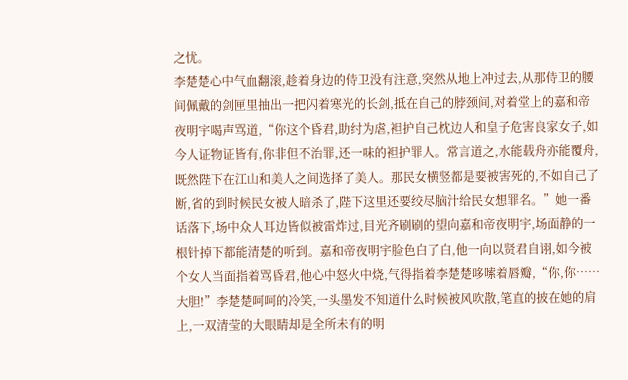之忧。
李楚楚心中气血翻滚,趁着身边的侍卫没有注意,突然从地上冲过去,从那侍卫的腰间佩戴的剑匣里抽出一把闪着寒光的长剑,抵在自己的脖颈间,对着堂上的嘉和帝夜明宇喝声骂道,“你这个昏君,助纣为虐,袒护自己枕边人和皇子危害良家女子,如今人证物证皆有,你非但不治罪,还一味的袒护罪人。常言道之,水能载舟亦能覆舟,既然陛下在江山和美人之间选择了美人。那民女横竖都是要被害死的,不如自己了断,省的到时候民女被人暗杀了,陛下这里还要绞尽脑汁给民女想罪名。”她一番话落下,场中众人耳边皆似被雷炸过,目光齐刷刷的望向嘉和帝夜明宇,场面静的一根针掉下都能清楚的听到。嘉和帝夜明宇脸色白了白,他一向以贤君自诩,如今被个女人当面指着骂昏君,他心中怒火中烧,气得指着李楚楚哆嗦着唇瓣,“你,你……大胆!”李楚楚呵呵的冷笑,一头墨发不知道什么时候被风吹散,笔直的披在她的肩上,一双清莹的大眼睛却是全所未有的明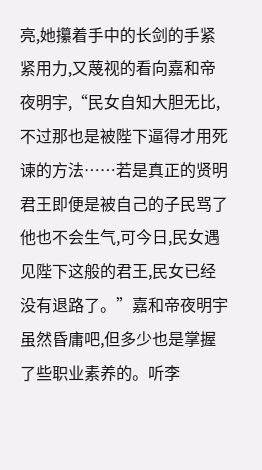亮,她攥着手中的长剑的手紧紧用力,又蔑视的看向嘉和帝夜明宇,“民女自知大胆无比,不过那也是被陛下逼得才用死谏的方法……若是真正的贤明君王即便是被自己的子民骂了他也不会生气,可今日,民女遇见陛下这般的君王,民女已经没有退路了。”嘉和帝夜明宇虽然昏庸吧,但多少也是掌握了些职业素养的。听李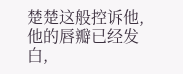楚楚这般控诉他,他的唇瓣已经发白,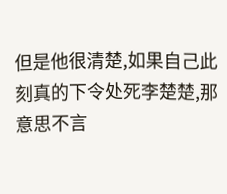但是他很清楚,如果自己此刻真的下令处死李楚楚,那意思不言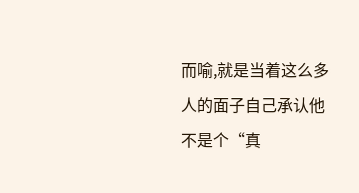而喻,就是当着这么多人的面子自己承认他不是个“真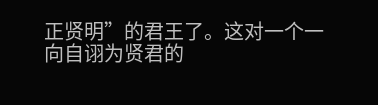正贤明”的君王了。这对一个一向自诩为贤君的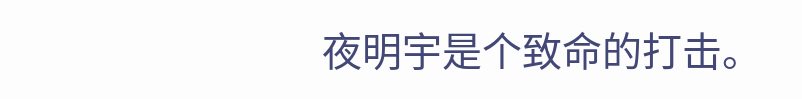夜明宇是个致命的打击。